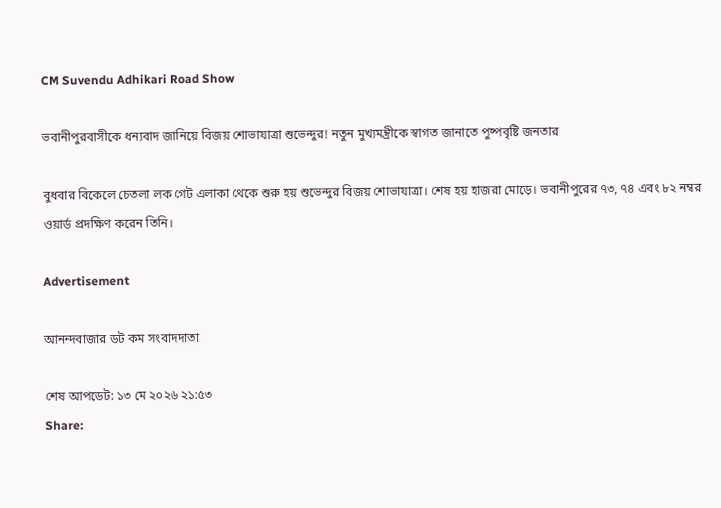CM Suvendu Adhikari Road Show

ভবানীপুরবাসীকে ধন্যবাদ জানিয়ে বিজয় শোভাযাত্রা শুভেন্দুর! নতুন মুখ্যমন্ত্রীকে স্বাগত জানাতে পুষ্পবৃষ্টি জনতার

বুধবার বিকেলে চেতলা লক গেট এলাকা থেকে শুরু হয় শুভেন্দুর বিজয় শোভাযাত্রা। শেষ হয় হাজরা মোড়ে। ভবানীপুরের ৭৩, ৭৪ এবং ৮২ নম্বর ওয়ার্ড প্রদক্ষিণ করেন তিনি।

Advertisement

আনন্দবাজার ডট কম সংবাদদাতা

শেষ আপডেট: ১৩ মে ২০২৬ ২১:৫৩
Share: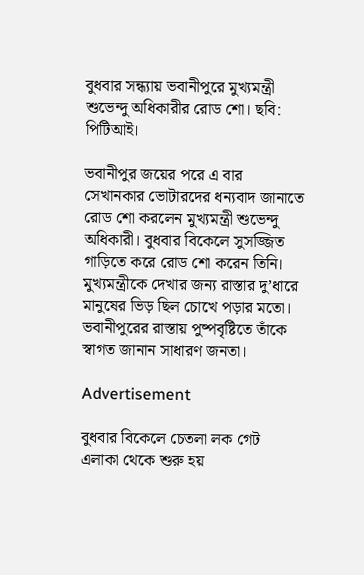বুধবার সন্ধ্যায় ভবানীপুরে মুখ্যমন্ত্রী শুভেন্দু অধিকারীর রোড শো। ছবি: পিটিআই।

ভবানীপুর জয়ের পরে এ বার সেখানকার ভোটারদের ধন্যবাদ জানাতে রোড শো করলেন মুখ্যমন্ত্রী শুভেন্দু অধিকারী। বুধবার বিকেলে সুসজ্জিত গাড়িতে করে রোড শো করেন তিনি। মুখ্যমন্ত্রীকে দেখার জন্য রাস্তার দু’ধারে মানুষের ভিড় ছিল চোখে পড়ার মতো। ভবানীপুরের রাস্তায় পুষ্পবৃষ্টিতে তাঁকে স্বাগত জানান সাধারণ জনতা।

Advertisement

বুধবার বিকেলে চেতলা লক গেট এলাকা থেকে শুরু হয়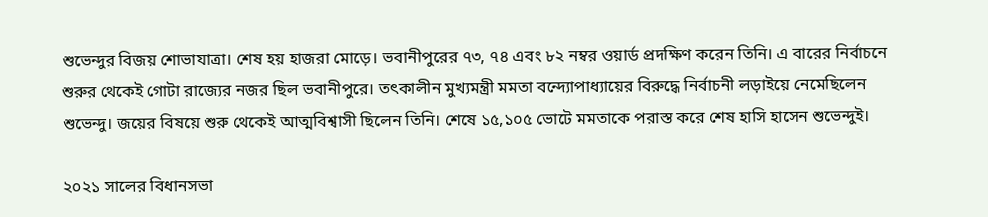শুভেন্দুর বিজয় শোভাযাত্রা। শেষ হয় হাজরা মোড়ে। ভবানীপুরের ৭৩, ৭৪ এবং ৮২ নম্বর ওয়ার্ড প্রদক্ষিণ করেন তিনি। এ বারের নির্বাচনে শুরুর থেকেই গোটা রাজ্যের নজর ছিল ভবানীপুরে। তৎকালীন মুখ্যমন্ত্রী মমতা বন্দ্যোপাধ্যায়ের বিরুদ্ধে নির্বাচনী লড়াইয়ে নেমেছিলেন শুভেন্দু। জয়ের বিষয়ে শুরু থেকেই আত্মবিশ্বাসী ছিলেন তিনি। শেষে ১৫,১০৫ ভোটে মমতাকে পরাস্ত করে শেষ হাসি হাসেন শুভেন্দুই।

২০২১ সালের বিধানসভা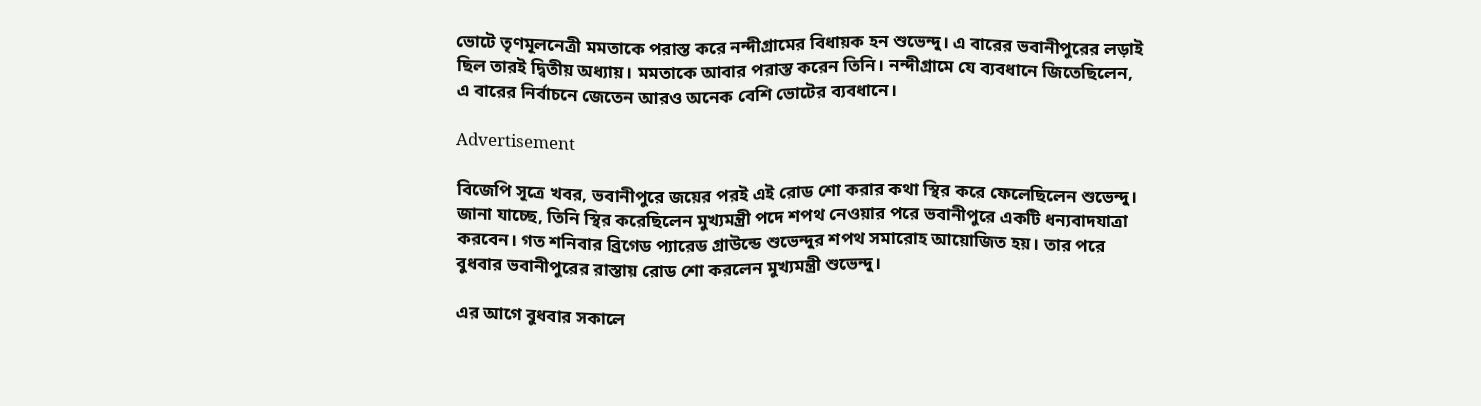ভোটে তৃণমূলনেত্রী মমতাকে পরাস্ত করে নন্দীগ্রামের বিধায়ক হন শুভেন্দু। এ বারের ভবানীপুরের লড়াই ছিল তারই দ্বিতীয় অধ্যায়। মমতাকে আবার পরাস্ত করেন তিনি। নন্দীগ্রামে যে ব্যবধানে জিতেছিলেন, এ বারের নির্বাচনে জেতেন আরও অনেক বেশি ভোটের ব্যবধানে।

Advertisement

বিজেপি সূত্রে খবর, ভবানীপুরে জয়ের পরই এই রোড শো করার কথা স্থির করে ফেলেছিলেন শুভেন্দু। জানা যাচ্ছে, তিনি স্থির করেছিলেন মুখ্যমন্ত্রী পদে শপথ নেওয়ার পরে ভবানীপুরে একটি ধন্যবাদযাত্রা করবেন। গত শনিবার ব্রিগেড প্যারেড গ্রাউন্ডে শুভেন্দুর শপথ সমারোহ আয়োজিত হয়। তার পরে বুধবার ভবানীপুরের রাস্তায় রোড শো করলেন মুখ্যমন্ত্রী শুভেন্দু।

এর আগে বুধবার সকালে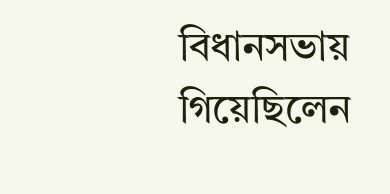বিধানসভায় গিয়েছিলেন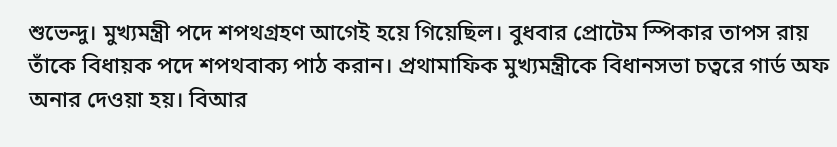শুভেন্দু। মুখ্যমন্ত্রী পদে শপথগ্রহণ আগেই হয়ে গিয়েছিল। বুধবার প্রোটেম স্পিকার তাপস রায় তাঁকে বিধায়ক পদে শপথবাক্য পাঠ করান। প্রথামাফিক মুখ্যমন্ত্রীকে বিধানসভা চত্বরে গার্ড অফ অনার দেওয়া হয়। বিআর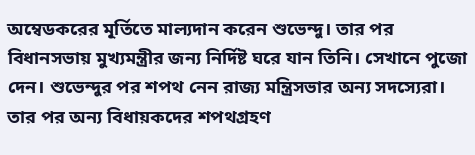অম্বেডকরের মূর্তিতে মাল্যদান করেন শুভেন্দু। তার পর বিধানসভায় মুখ্যমন্ত্রীর জন্য নির্দিষ্ট ঘরে যান তিনি। সেখানে পুজো দেন। শুভেন্দুর পর শপথ নেন রাজ্য মন্ত্রিসভার অন্য সদস্যেরা। তার পর অন্য বিধায়কদের শপথগ্রহণ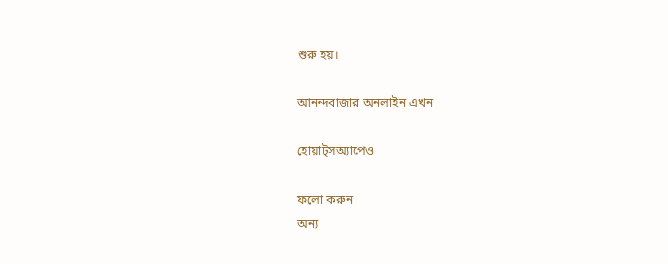শুরু হয়।

আনন্দবাজার অনলাইন এখন

হোয়াট্‌সঅ্যাপেও

ফলো করুন
অন্য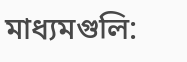মাধ্যমগুলি: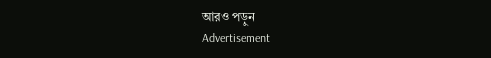আরও পড়ুন
Advertisement